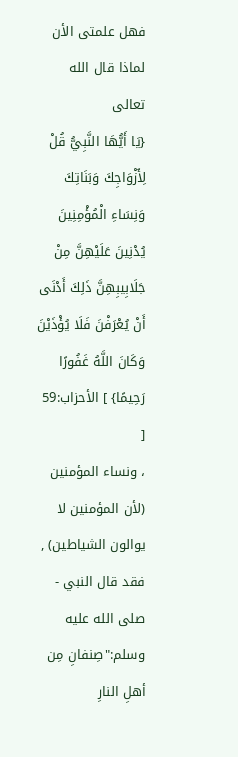فهل علمتى الأن لماذا قال الله تعالى
{يَا أَيُّهَا النَّبِيُّ قُلْ لِأَزْوَاجِكَ وَبَنَاتِكَ وَنِسَاءِ الْمُؤْمِنِينَ يُدْنِينَ عَلَيْهِنَّ مِنْ جَلَابِيبِهِنَّ ذَلِكَ أَدْنَى أَنْ يُعْرَفْنَ فَلَا يُؤْذَيْنَ وَكَانَ اللَّهُ غَفُورًا رَحِيمًا} ] الأحزاب:59 [
، ونساء المؤمنين (لأن المؤمنين لا يوالون الشياطين) ,
فقد قال النبي - صلى الله عليه وسلم:"صِنفانِ مِن أهلِ النارِ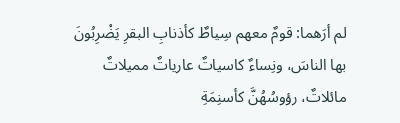لم أرَهما: قومٌ معهم سِياطٌ كأذنابِ البقرِ يَضْرِبُونَ بها الناسَ، ونِساءٌ كاسياتٌ عارياتٌ مميلاتٌ مائلاتٌ، رؤوسُهُنَّ كأسنِمَةِ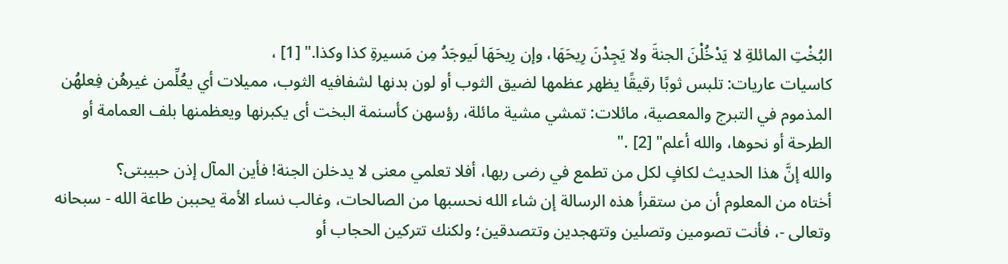البُخْتِ المائلةِ لا يَدْخُلْنَ الجنةَ ولا يَجِدْنَ رِيحَهَا، وإن رِيحَهَا لَيوجَدُ مِن مَسيرةِ كذا وكذا." [1] ،
كاسيات عاريات: تلبس ثوبًا رقيقًا يظهر عظمها لضيق الثوب أو لون بدنها لشفافيه الثوب، مميلات أي يعُلِّمن غيرهُن فِعلهُن المذموم في التبرج والمعصية، مائلات: تمشي مشية مائلة، رؤسهن كأسنمة البخت أى يكبرنها ويعظمنها بلف العمامة أو الطرحة أو نحوها، والله أعلم" [2] ."
والله إنَّ هذا الحديث لكافٍ لكل من تطمع في رضى ربها، أفلا تعلمي معنى لا يدخلن الجنة! فأين المآل إذن حبيبتى؟
أختاه من المعلوم أن من ستقرأ هذه الرسالة إن شاء الله نحسبها من الصالحات، وغالب نساء الأمة يحببن طاعة الله - سبحانه وتعالى -، فأنت تصومين وتصلين وتتهجدين وتتصدقين؛ ولكنك تتركين الحجاب أو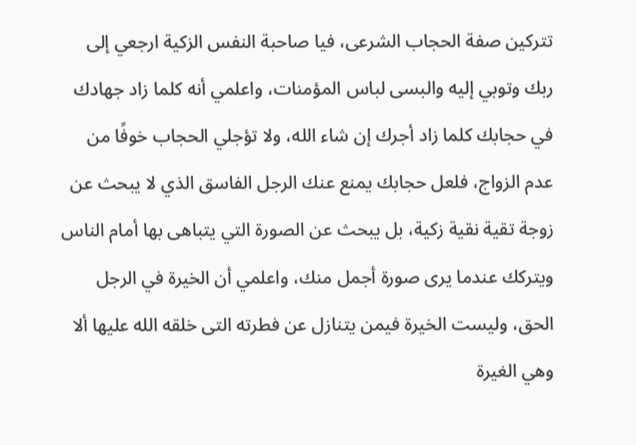تتركين صفة الحجاب الشرعى، فيا صاحبة النفس الزكية ارجعي إلى ربك وتوبي إليه والبسى لباس المؤمنات، واعلمي أنه كلما زاد جهادك في حجابك كلما زاد أجرك إن شاء الله، ولا تؤجلي الحجاب خوفًا من عدم الزواج، فلعل حجابك يمنع عنك الرجل الفاسق الذي لا يبحث عن زوجة تقية نقية زكية، بل يبحث عن الصورة التي يتباهى بها أمام الناس ويتركك عندما يرى صورة أجمل منك، واعلمي أن الخيرة في الرجل الحق، وليست الخيرة فيمن يتنازل عن فطرته التى خلقه الله عليها ألا وهي الغيرة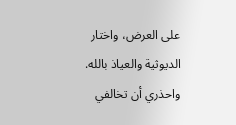على العرض، واختار الديوثية والعياذ بالله.
واحذري أن تخالفي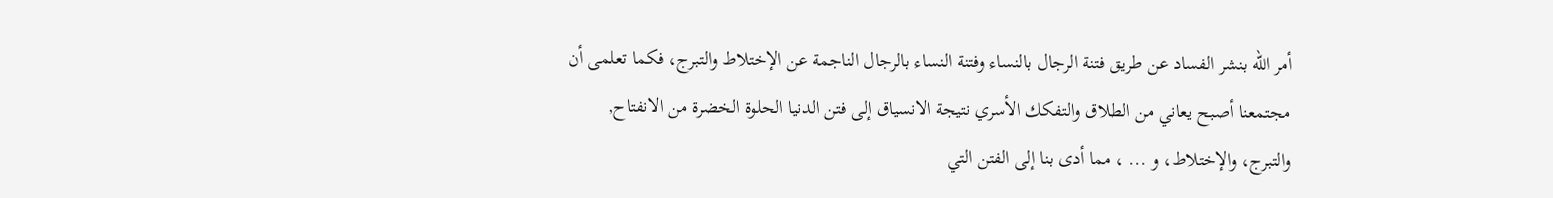أمر الله بنشر الفساد عن طريق فتنة الرجال بالنساء وفتنة النساء بالرجال الناجمة عن الإختلاط والتبرج، فكما تعلمى أن مجتمعنا أصبح يعاني من الطلاق والتفكك الأسري نتيجة الانسياق إلى فتن الدنيا الحلوة الخضرة من الانفتاح, والتبرج، والإختلاط، و ... ، مما أدى بنا إلى الفتن التي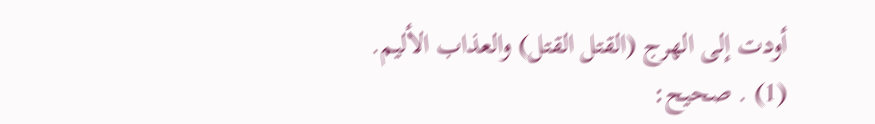أودت إلى الهرج (القتل القتل) والعذاب الأليم.
(1) . صحيح: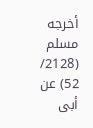أخرجه مسلم (2128/ 52) عن أبى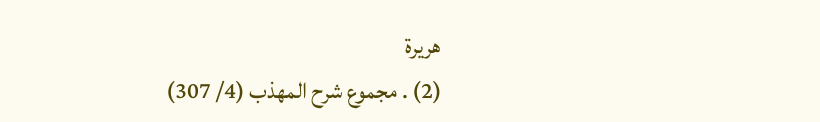هريرة
(2) . مجموع شرح المهذب (4/ 307)